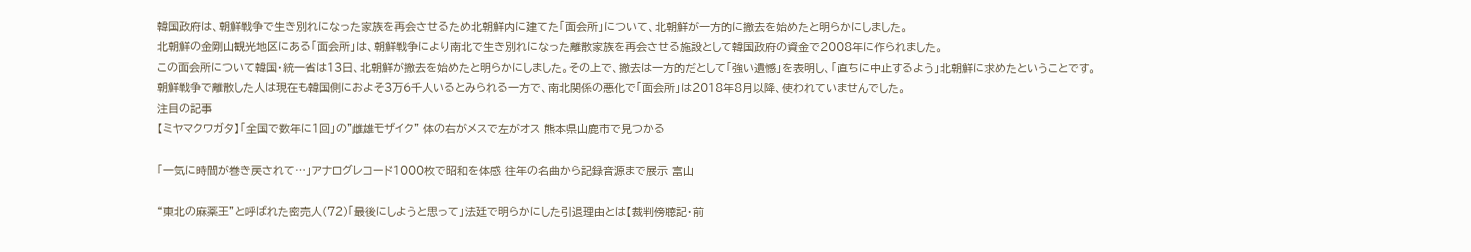韓国政府は、朝鮮戦争で生き別れになった家族を再会させるため北朝鮮内に建てた「面会所」について、北朝鮮が一方的に撤去を始めたと明らかにしました。
北朝鮮の金剛山観光地区にある「面会所」は、朝鮮戦争により南北で生き別れになった離散家族を再会させる施設として韓国政府の資金で2008年に作られました。
この面会所について韓国・統一省は13日、北朝鮮が撤去を始めたと明らかにしました。その上で、撤去は一方的だとして「強い遺憾」を表明し、「直ちに中止するよう」北朝鮮に求めたということです。
朝鮮戦争で離散した人は現在も韓国側におよそ3万6千人いるとみられる一方で、南北関係の悪化で「面会所」は2018年8月以降、使われていませんでした。
注目の記事
【ミヤマクワガタ】「全国で数年に1回」の"雌雄モザイク" 体の右がメスで左がオス 熊本県山鹿市で見つかる

「一気に時間が巻き戻されて…」アナログレコード1000枚で昭和を体感 往年の名曲から記録音源まで展示 富山

“東北の麻薬王”と呼ばれた密売人(72)「最後にしようと思って」法廷で明らかにした引退理由とは【裁判傍聴記・前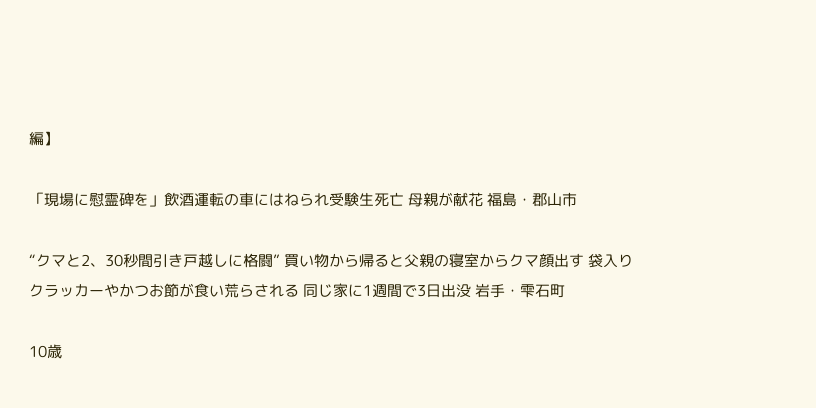編】

「現場に慰霊碑を」飲酒運転の車にはねられ受験生死亡 母親が献花 福島・郡山市

“クマと2、30秒間引き戸越しに格闘” 買い物から帰ると父親の寝室からクマ顔出す 袋入りクラッカーやかつお節が食い荒らされる 同じ家に1週間で3日出没 岩手・雫石町

10歳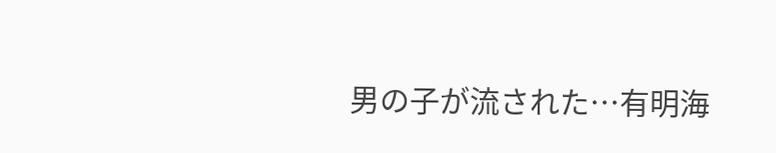男の子が流された…有明海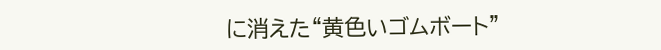に消えた“黄色いゴムボート”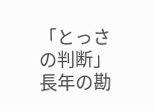「とっさの判断」長年の勘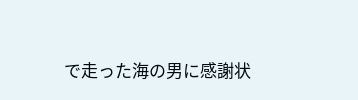で走った海の男に感謝状